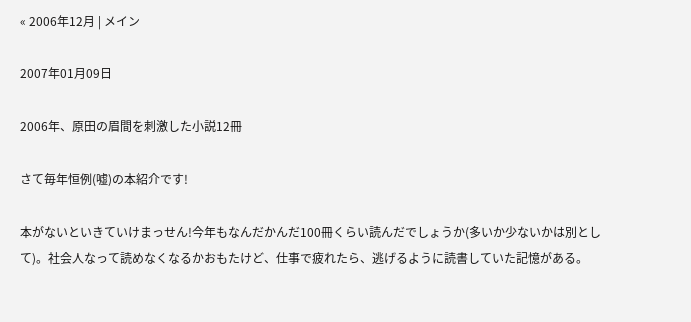« 2006年12月 | メイン

2007年01月09日

2006年、原田の眉間を刺激した小説12冊

さて毎年恒例(嘘)の本紹介です!

本がないといきていけまっせん!今年もなんだかんだ100冊くらい読んだでしょうか(多いか少ないかは別として)。社会人なって読めなくなるかおもたけど、仕事で疲れたら、逃げるように読書していた記憶がある。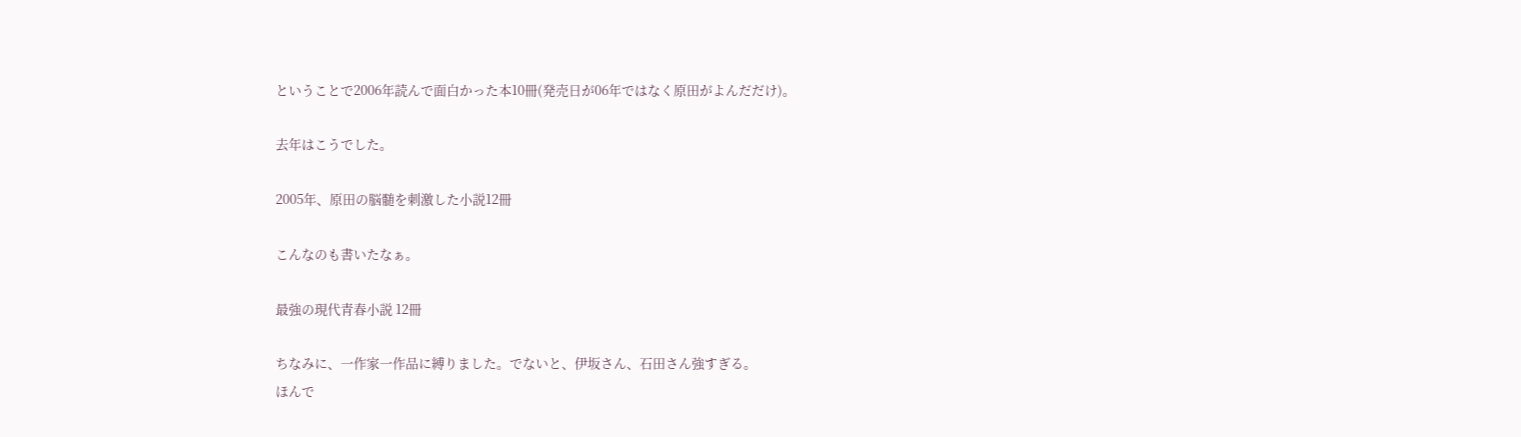ということで2006年読んで面白かった本10冊(発売日が06年ではなく原田がよんだだけ)。

去年はこうでした。

2005年、原田の脳髄を刺激した小説12冊

こんなのも書いたなぁ。

最強の現代青春小説 12冊

ちなみに、一作家一作品に縛りました。でないと、伊坂さん、石田さん強すぎる。
ほんで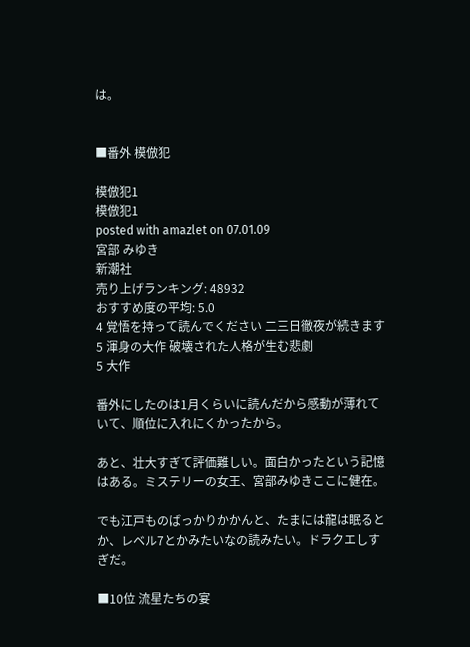は。


■番外 模倣犯

模倣犯1
模倣犯1
posted with amazlet on 07.01.09
宮部 みゆき
新潮社
売り上げランキング: 48932
おすすめ度の平均: 5.0
4 覚悟を持って読んでください 二三日徹夜が続きます
5 渾身の大作 破壊された人格が生む悲劇
5 大作

番外にしたのは1月くらいに読んだから感動が薄れていて、順位に入れにくかったから。

あと、壮大すぎて評価難しい。面白かったという記憶はある。ミステリーの女王、宮部みゆきここに健在。

でも江戸ものばっかりかかんと、たまには龍は眠るとか、レベル7とかみたいなの読みたい。ドラクエしすぎだ。

■10位 流星たちの宴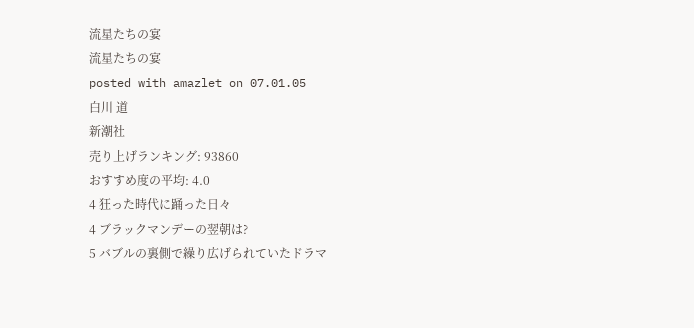流星たちの宴
流星たちの宴
posted with amazlet on 07.01.05
白川 道
新潮社
売り上げランキング: 93860
おすすめ度の平均: 4.0
4 狂った時代に踊った日々
4 ブラックマンデーの翌朝は?
5 バブルの裏側で繰り広げられていたドラマ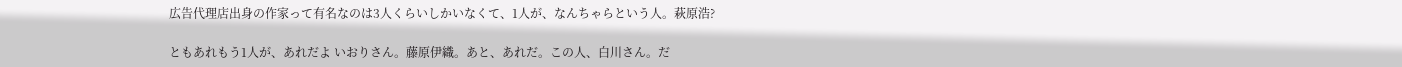広告代理店出身の作家って有名なのは3人くらいしかいなくて、1人が、なんちゃらという人。萩原浩?

ともあれもう1人が、あれだよ いおりさん。藤原伊織。あと、あれだ。この人、白川さん。だ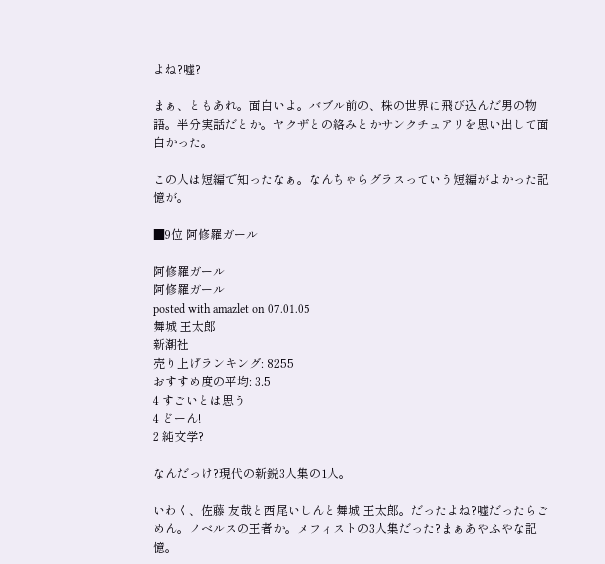よね?嘘?

まぁ、ともあれ。面白いよ。バブル前の、株の世界に飛び込んだ男の物語。半分実話だとか。ヤクザとの絡みとかサンクチュアリを思い出して面白かった。

この人は短編で知ったなぁ。なんちゃらグラスっていう短編がよかった記憶が。

■9位 阿修羅ガール

阿修羅ガール
阿修羅ガール
posted with amazlet on 07.01.05
舞城 王太郎
新潮社
売り上げランキング: 8255
おすすめ度の平均: 3.5
4 すごいとは思う
4 どーん!
2 純文学?

なんだっけ?現代の新鋭3人集の1人。

いわく、佐藤 友哉と西尾いしんと舞城 王太郎。だったよね?嘘だったらごめん。ノベルスの王者か。メフィストの3人集だった?まぁあやふやな記憶。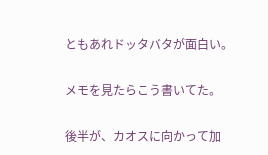ともあれドッタバタが面白い。

メモを見たらこう書いてた。

後半が、カオスに向かって加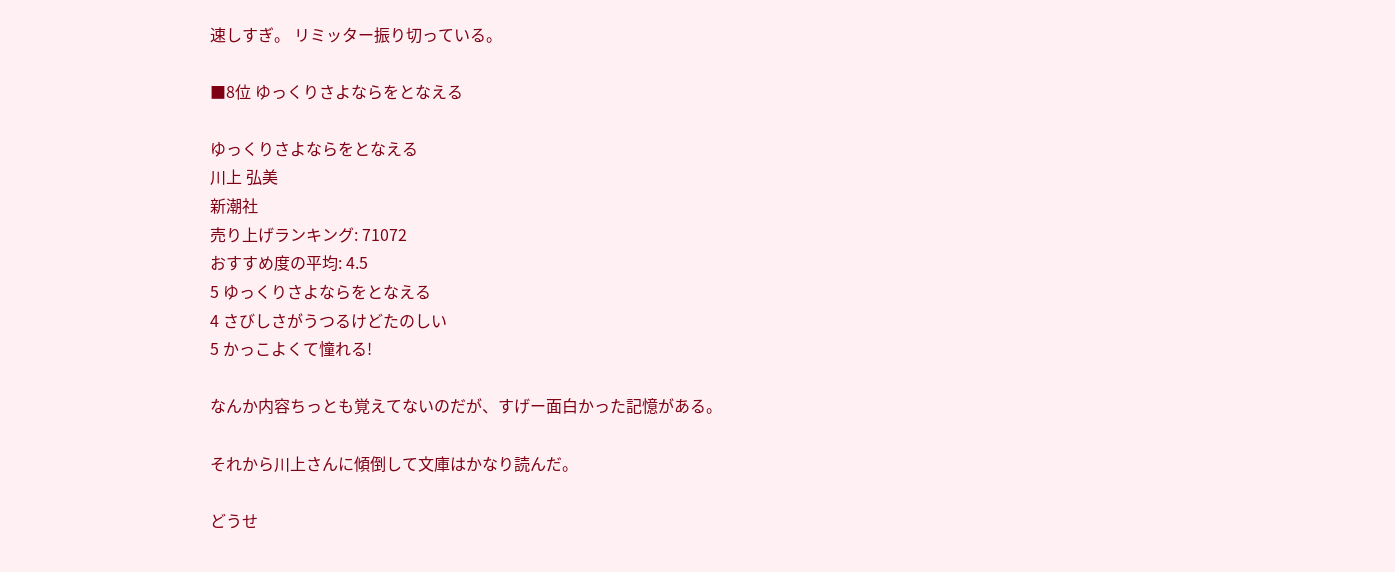速しすぎ。 リミッター振り切っている。

■8位 ゆっくりさよならをとなえる

ゆっくりさよならをとなえる
川上 弘美
新潮社
売り上げランキング: 71072
おすすめ度の平均: 4.5
5 ゆっくりさよならをとなえる
4 さびしさがうつるけどたのしい
5 かっこよくて憧れる!

なんか内容ちっとも覚えてないのだが、すげー面白かった記憶がある。

それから川上さんに傾倒して文庫はかなり読んだ。

どうせ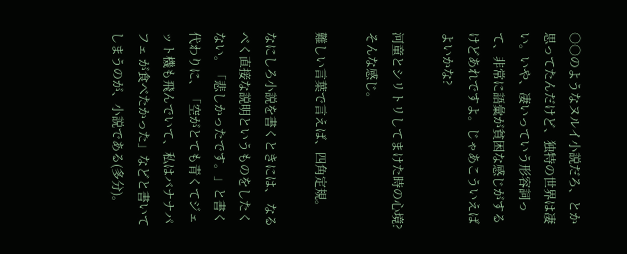○○のようなヌルイ小説だろ、とか思ってたんだけど、独特の世界は凄い。いや、凄いっていう形容詞って、非常に語彙が貧困な感じがするけどあれですよ。じゃあこういえばよいかな?

河童とシリトリしてまけた時の心境?
そんな感じ。

難しい言葉で言えば、四角定規。

なにしろ小説を書くときには、 なるべく直接な説明というものをしたくない。「悲しかったです。」と書く代わりに、「空がとても青くてジェット機も飛んでいて、私はバナナパフェ が食べたかった」などと書いてしまうのが、小説である(多分)。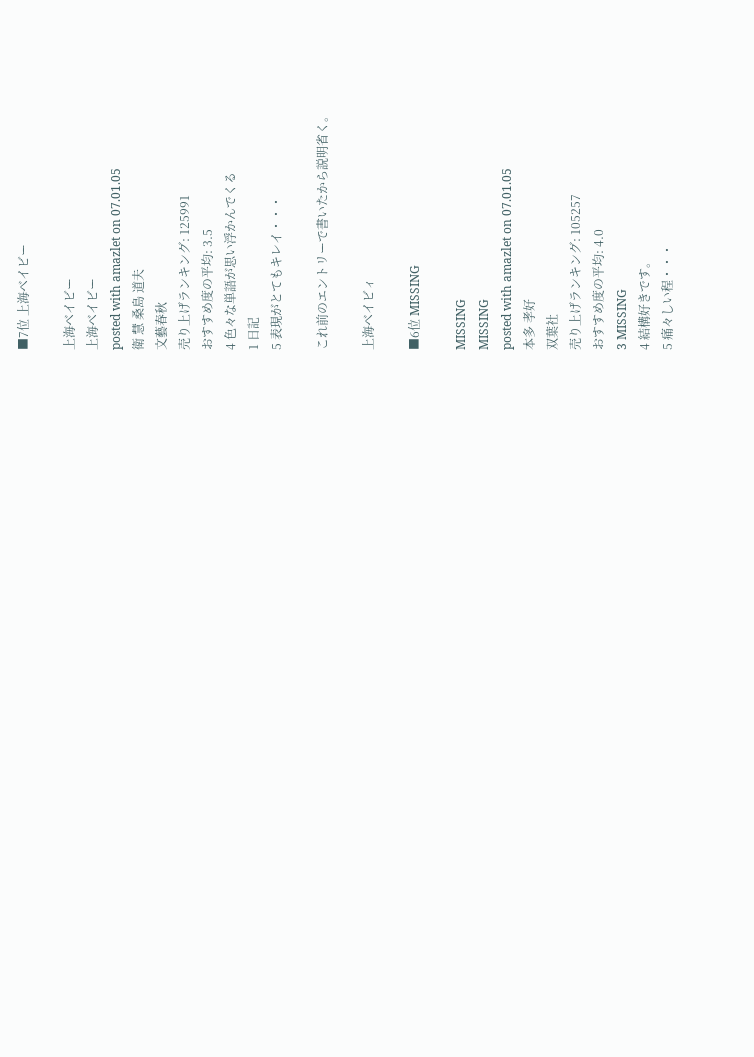■7位 上海ベイビー

上海ベイビー
上海ベイビー
posted with amazlet on 07.01.05
衛 慧 桑島 道夫
文藝春秋
売り上げランキング: 125991
おすすめ度の平均: 3.5
4 色々な単語が思い浮かんでくる
1 日記
5 表現がとてもキレイ・・・

これ前のエントリーで書いたから説明省く。

上海ベイビィ

■6位 MISSING

MISSING
MISSING
posted with amazlet on 07.01.05
本多 孝好
双葉社
売り上げランキング: 105257
おすすめ度の平均: 4.0
3 MISSING
4 結構好きです。
5 痛々しい程・・・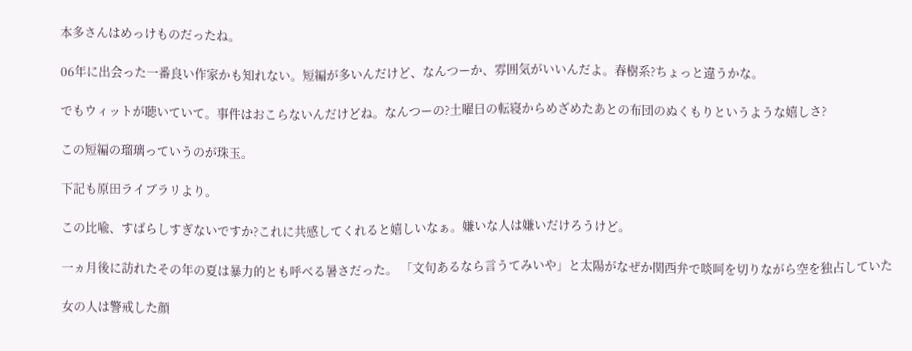本多さんはめっけものだったね。

06年に出会った一番良い作家かも知れない。短編が多いんだけど、なんつーか、雰囲気がいいんだよ。春樹系?ちょっと違うかな。

でもウィットが聴いていて。事件はおこらないんだけどね。なんつーの?土曜日の転寝からめざめたあとの布団のぬくもりというような嬉しさ?

この短編の瑠璃っていうのが珠玉。

下記も原田ライブラリより。

この比喩、すばらしすぎないですか?これに共感してくれると嬉しいなぁ。嫌いな人は嫌いだけろうけど。

一ヵ月後に訪れたその年の夏は暴力的とも呼べる暑さだった。 「文句あるなら言うてみいや」と太陽がなぜか関西弁で啖呵を切りながら空を独占していた

女の人は警戒した顔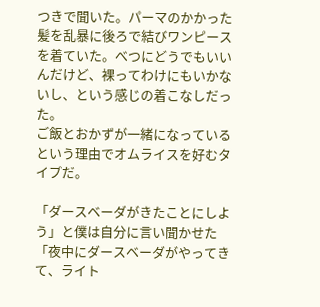つきで聞いた。パーマのかかった髪を乱暴に後ろで結びワンピースを着ていた。べつにどうでもいいんだけど、裸ってわけにもいかないし、という感じの着こなしだった。
ご飯とおかずが一緒になっているという理由でオムライスを好むタイプだ。

「ダースベーダがきたことにしよう」と僕は自分に言い聞かせた 「夜中にダースベーダがやってきて、ライト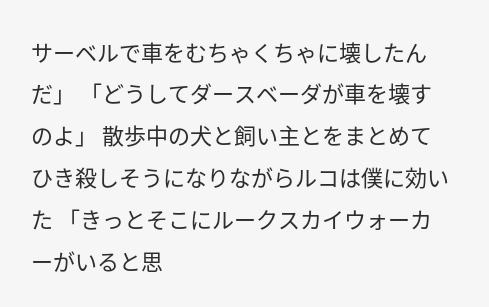サーベルで車をむちゃくちゃに壊したんだ」 「どうしてダースベーダが車を壊すのよ」 散歩中の犬と飼い主とをまとめてひき殺しそうになりながらルコは僕に効いた 「きっとそこにルークスカイウォーカーがいると思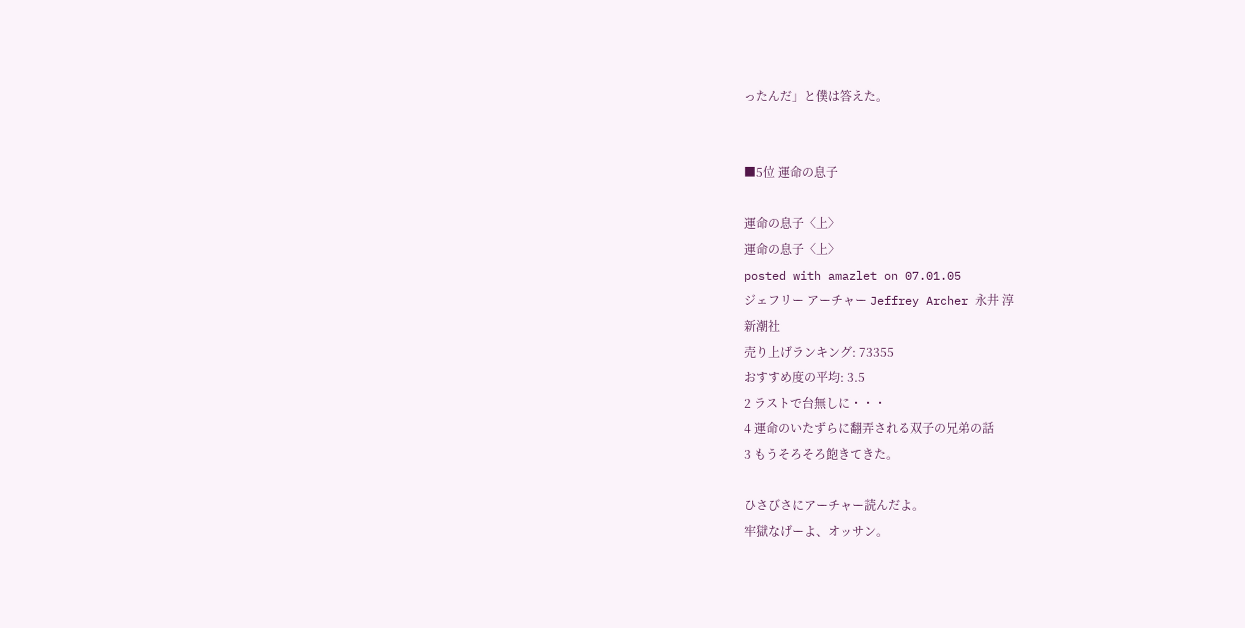ったんだ」と僕は答えた。


■5位 運命の息子

運命の息子〈上〉
運命の息子〈上〉
posted with amazlet on 07.01.05
ジェフリー アーチャー Jeffrey Archer 永井 淳
新潮社
売り上げランキング: 73355
おすすめ度の平均: 3.5
2 ラストで台無しに・・・
4 運命のいたずらに翻弄される双子の兄弟の話
3 もうそろそろ飽きてきた。

ひさびさにアーチャー読んだよ。
牢獄なげーよ、オッサン。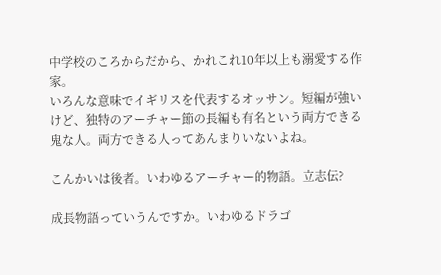中学校のころからだから、かれこれ10年以上も溺愛する作家。
いろんな意味でイギリスを代表するオッサン。短編が強いけど、独特のアーチャー節の長編も有名という両方できる鬼な人。両方できる人ってあんまりいないよね。

こんかいは後者。いわゆるアーチャー的物語。立志伝?

成長物語っていうんですか。いわゆるドラゴ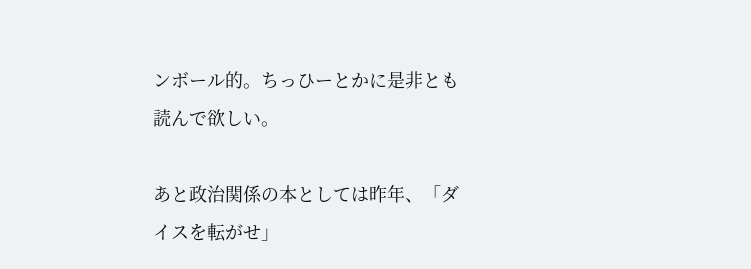ンボール的。ちっひーとかに是非とも読んで欲しい。

あと政治関係の本としては昨年、「ダイスを転がせ」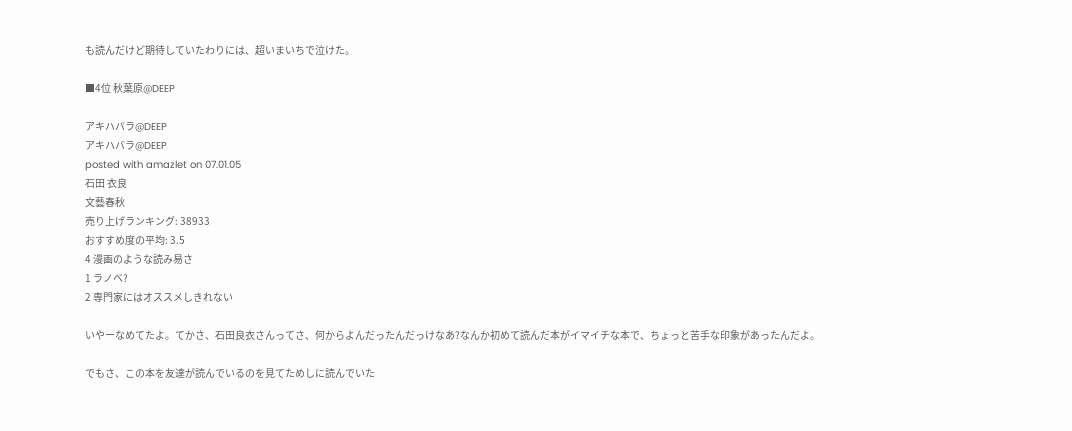も読んだけど期待していたわりには、超いまいちで泣けた。

■4位 秋葉原@DEEP

アキハバラ@DEEP
アキハバラ@DEEP
posted with amazlet on 07.01.05
石田 衣良
文藝春秋
売り上げランキング: 38933
おすすめ度の平均: 3.5
4 漫画のような読み易さ
1 ラノベ?
2 専門家にはオススメしきれない

いやーなめてたよ。てかさ、石田良衣さんってさ、何からよんだったんだっけなあ?なんか初めて読んだ本がイマイチな本で、ちょっと苦手な印象があったんだよ。

でもさ、この本を友達が読んでいるのを見てためしに読んでいた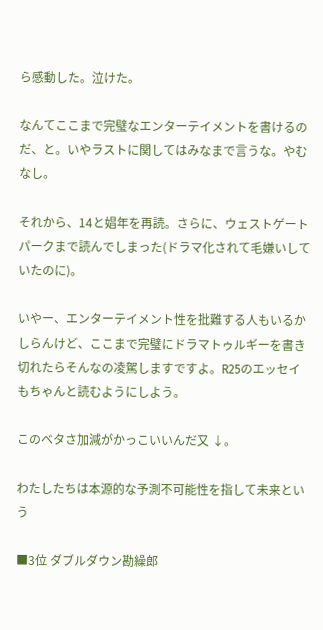ら感動した。泣けた。

なんてここまで完璧なエンターテイメントを書けるのだ、と。いやラストに関してはみなまで言うな。やむなし。

それから、14と娼年を再読。さらに、ウェストゲートパークまで読んでしまった(ドラマ化されて毛嫌いしていたのに)。

いやー、エンターテイメント性を批難する人もいるかしらんけど、ここまで完璧にドラマトゥルギーを書き切れたらそんなの凌駕しますですよ。R25のエッセイもちゃんと読むようにしよう。

このベタさ加減がかっこいいんだ又 ↓。

わたしたちは本源的な予測不可能性を指して未来という

■3位 ダブルダウン勘繰郎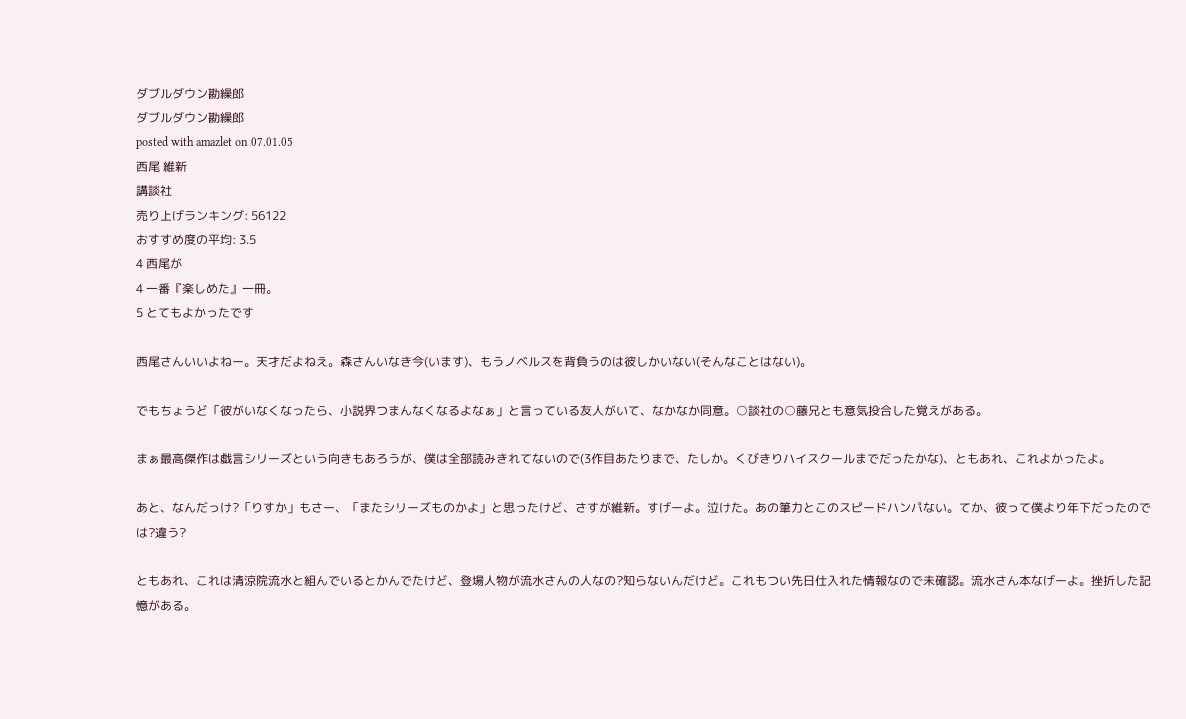ダブルダウン勘繰郎
ダブルダウン勘繰郎
posted with amazlet on 07.01.05
西尾 維新
講談社
売り上げランキング: 56122
おすすめ度の平均: 3.5
4 西尾が
4 一番『楽しめた』一冊。
5 とてもよかったです

西尾さんいいよねー。天才だよねえ。森さんいなき今(います)、もうノベルスを背負うのは彼しかいない(そんなことはない)。

でもちょうど「彼がいなくなったら、小説界つまんなくなるよなぁ」と言っている友人がいて、なかなか同意。○談社の○藤兄とも意気投合した覚えがある。

まぁ最高傑作は戯言シリーズという向きもあろうが、僕は全部読みきれてないので(3作目あたりまで、たしか。くびきりハイスクールまでだったかな)、ともあれ、これよかったよ。

あと、なんだっけ?「りすか」もさー、「またシリーズものかよ」と思ったけど、さすが維新。すげーよ。泣けた。あの筆力とこのスピードハンパない。てか、彼って僕より年下だったのでは?違う?

ともあれ、これは清涼院流水と組んでいるとかんでたけど、登場人物が流水さんの人なの?知らないんだけど。これもつい先日仕入れた情報なので未確認。流水さん本なげーよ。挫折した記憶がある。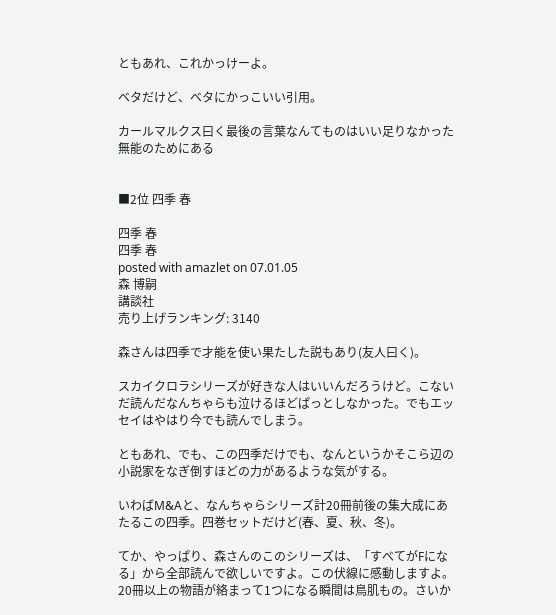ともあれ、これかっけーよ。

ベタだけど、ベタにかっこいい引用。

カールマルクス曰く最後の言葉なんてものはいい足りなかった無能のためにある


■2位 四季 春

四季 春
四季 春
posted with amazlet on 07.01.05
森 博嗣
講談社
売り上げランキング: 3140

森さんは四季で才能を使い果たした説もあり(友人曰く)。

スカイクロラシリーズが好きな人はいいんだろうけど。こないだ読んだなんちゃらも泣けるほどぱっとしなかった。でもエッセイはやはり今でも読んでしまう。

ともあれ、でも、この四季だけでも、なんというかそこら辺の小説家をなぎ倒すほどの力があるような気がする。

いわばM&Aと、なんちゃらシリーズ計20冊前後の集大成にあたるこの四季。四巻セットだけど(春、夏、秋、冬)。

てか、やっぱり、森さんのこのシリーズは、「すべてがFになる」から全部読んで欲しいですよ。この伏線に感動しますよ。20冊以上の物語が絡まって1つになる瞬間は鳥肌もの。さいか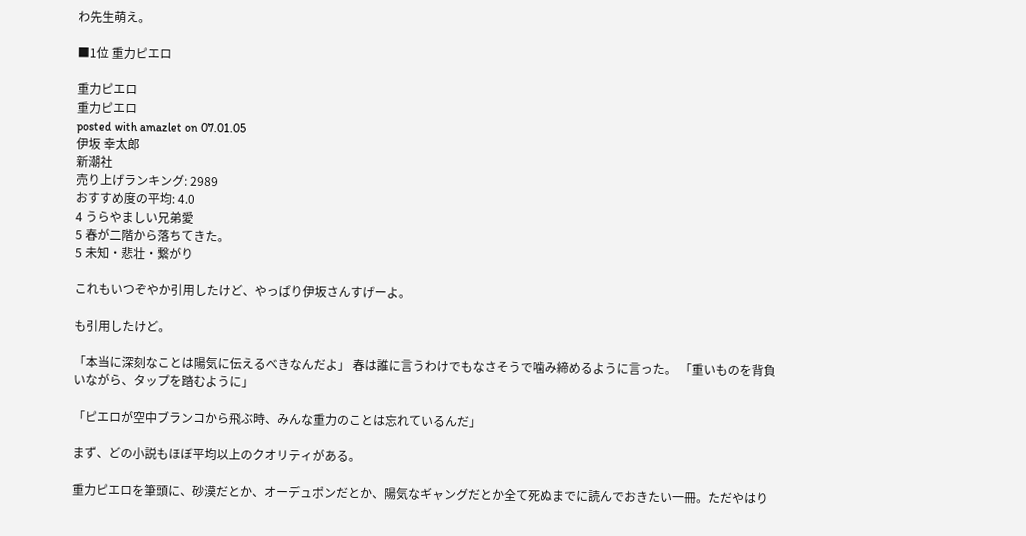わ先生萌え。

■1位 重力ピエロ

重力ピエロ
重力ピエロ
posted with amazlet on 07.01.05
伊坂 幸太郎
新潮社
売り上げランキング: 2989
おすすめ度の平均: 4.0
4 うらやましい兄弟愛
5 春が二階から落ちてきた。
5 未知・悲壮・繋がり

これもいつぞやか引用したけど、やっぱり伊坂さんすげーよ。

も引用したけど。

「本当に深刻なことは陽気に伝えるべきなんだよ」 春は誰に言うわけでもなさそうで噛み締めるように言った。 「重いものを背負いながら、タップを踏むように」

「ピエロが空中ブランコから飛ぶ時、みんな重力のことは忘れているんだ」

まず、どの小説もほぼ平均以上のクオリティがある。

重力ピエロを筆頭に、砂漠だとか、オーデュポンだとか、陽気なギャングだとか全て死ぬまでに読んでおきたい一冊。ただやはり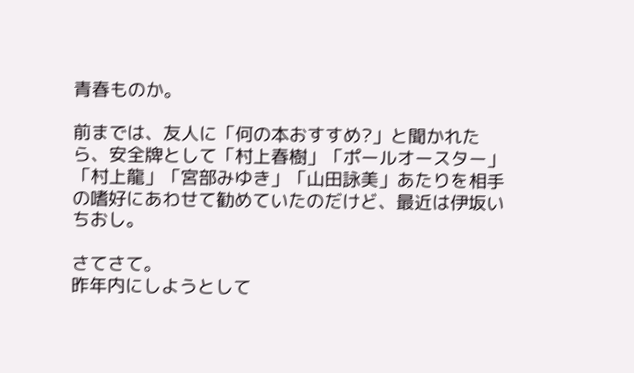青春ものか。

前までは、友人に「何の本おすすめ?」と聞かれたら、安全牌として「村上春樹」「ポールオースター」「村上龍」「宮部みゆき」「山田詠美」あたりを相手の嗜好にあわせて勧めていたのだけど、最近は伊坂いちおし。

さてさて。
昨年内にしようとして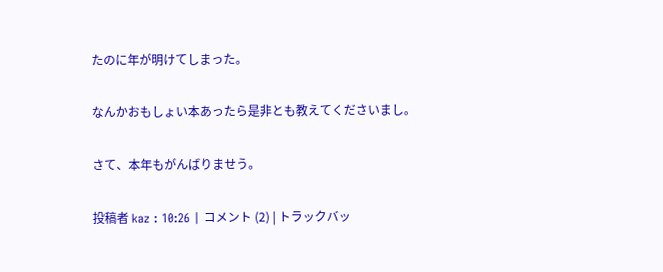たのに年が明けてしまった。

なんかおもしょい本あったら是非とも教えてくださいまし。

さて、本年もがんばりませう。

投稿者 kaz : 10:26 | コメント (2) | トラックバッ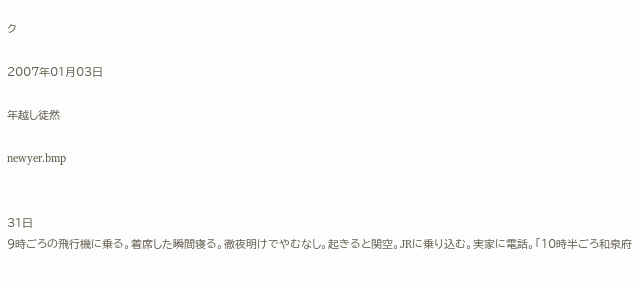ク

2007年01月03日

年越し徒然

newyer.bmp


31日
9時ごろの飛行機に乗る。着席した瞬間寝る。徹夜明けでやむなし。起きると関空。JRに乗り込む。実家に電話。「10時半ごろ和泉府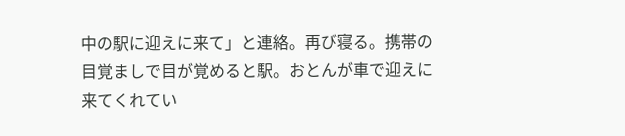中の駅に迎えに来て」と連絡。再び寝る。携帯の目覚ましで目が覚めると駅。おとんが車で迎えに来てくれてい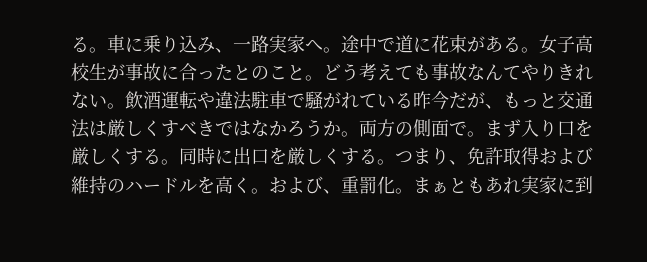る。車に乗り込み、一路実家へ。途中で道に花束がある。女子高校生が事故に合ったとのこと。どう考えても事故なんてやりきれない。飲酒運転や違法駐車で騒がれている昨今だが、もっと交通法は厳しくすべきではなかろうか。両方の側面で。まず入り口を厳しくする。同時に出口を厳しくする。つまり、免許取得および維持のハードルを高く。および、重罰化。まぁともあれ実家に到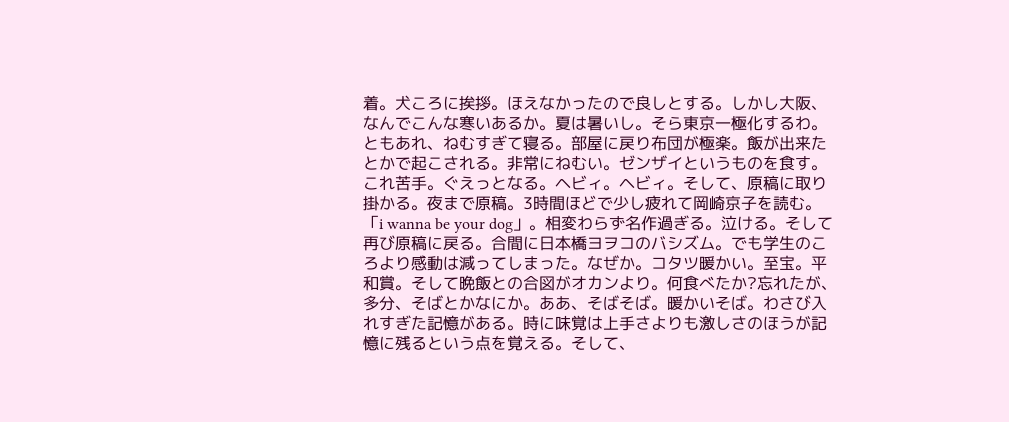着。犬ころに挨拶。ほえなかったので良しとする。しかし大阪、なんでこんな寒いあるか。夏は暑いし。そら東京一極化するわ。ともあれ、ねむすぎて寝る。部屋に戻り布団が極楽。飯が出来たとかで起こされる。非常にねむい。ゼンザイというものを食す。これ苦手。ぐえっとなる。ヘビィ。ヘビィ。そして、原稿に取り掛かる。夜まで原稿。3時間ほどで少し疲れて岡崎京子を読む。「i wanna be your dog」。相変わらず名作過ぎる。泣ける。そして再び原稿に戻る。合間に日本橋ヨヲコのバシズム。でも学生のころより感動は減ってしまった。なぜか。コタツ暖かい。至宝。平和賞。そして晩飯との合図がオカンより。何食べたか?忘れたが、多分、そばとかなにか。ああ、そばそば。暖かいそば。わさび入れすぎた記憶がある。時に味覚は上手さよりも激しさのほうが記憶に残るという点を覚える。そして、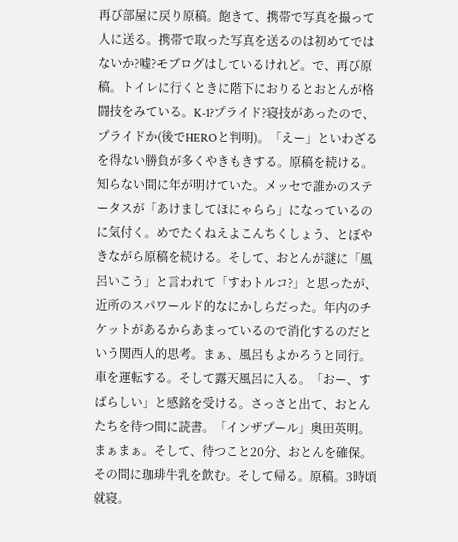再び部屋に戻り原稿。飽きて、携帯で写真を撮って人に送る。携帯で取った写真を送るのは初めてではないか?嘘?モブログはしているけれど。で、再び原稿。トイレに行くときに階下におりるとおとんが格闘技をみている。K-1?プライド?寝技があったので、プライドか(後でHEROと判明)。「えー」といわざるを得ない勝負が多くやきもきする。原稿を続ける。知らない間に年が明けていた。メッセで誰かのステータスが「あけましてほにゃらら」になっているのに気付く。めでたくねえよこんちくしょう、とぼやきながら原稿を続ける。そして、おとんが謎に「風呂いこう」と言われて「すわトルコ?」と思ったが、近所のスパワールド的なにかしらだった。年内のチケットがあるからあまっているので消化するのだという関西人的思考。まぁ、風呂もよかろうと同行。車を運転する。そして露天風呂に入る。「おー、すばらしい」と感銘を受ける。さっさと出て、おとんたちを待つ間に読書。「インザプール」奥田英明。まぁまぁ。そして、待つこと20分、おとんを確保。その間に珈琲牛乳を飲む。そして帰る。原稿。3時頃就寝。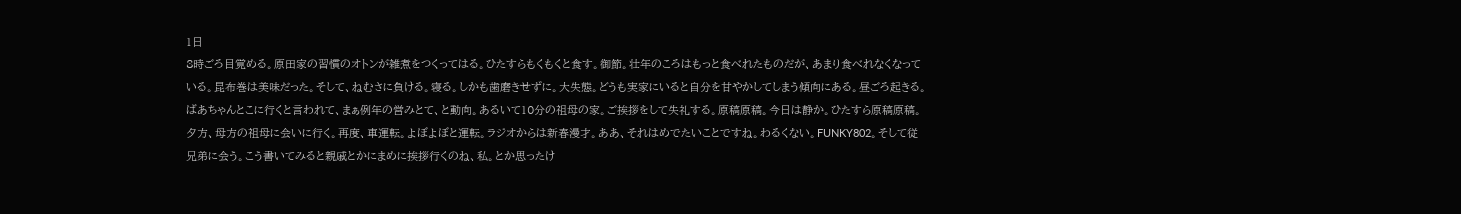1日
8時ごろ目覚める。原田家の習慣のオトンが雑煮をつくってはる。ひたすらもくもくと食す。御節。壮年のころはもっと食べれたものだが、あまり食べれなくなっている。昆布巻は美味だった。そして、ねむさに負ける。寝る。しかも歯磨きせずに。大失態。どうも実家にいると自分を甘やかしてしまう傾向にある。昼ごろ起きる。ばあちゃんとこに行くと言われて、まぁ例年の営みとて、と動向。あるいて10分の祖母の家。ご挨拶をして失礼する。原稿原稿。今日は静か。ひたすら原稿原稿。夕方、母方の祖母に会いに行く。再度、車運転。よぼよぼと運転。ラジオからは新春漫才。ああ、それはめでたいことですね。わるくない。FUNKY802。そして従兄弟に会う。こう書いてみると親戚とかにまめに挨拶行くのね、私。とか思ったけ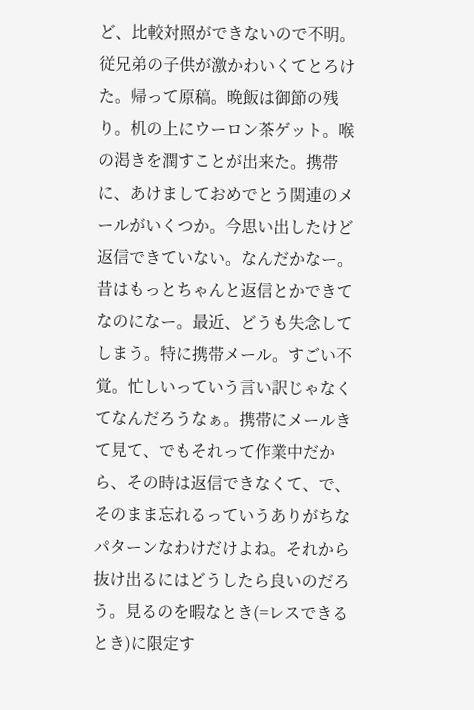ど、比較対照ができないので不明。従兄弟の子供が激かわいくてとろけた。帰って原稿。晩飯は御節の残り。机の上にウーロン茶ゲット。喉の渇きを潤すことが出来た。携帯に、あけましておめでとう関連のメールがいくつか。今思い出したけど返信できていない。なんだかなー。昔はもっとちゃんと返信とかできてなのになー。最近、どうも失念してしまう。特に携帯メール。すごい不覚。忙しいっていう言い訳じゃなくてなんだろうなぁ。携帯にメールきて見て、でもそれって作業中だから、その時は返信できなくて、で、そのまま忘れるっていうありがちなパターンなわけだけよね。それから抜け出るにはどうしたら良いのだろう。見るのを暇なとき(=レスできるとき)に限定す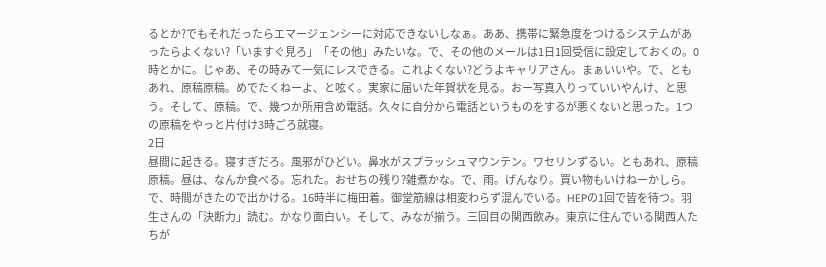るとか?でもそれだったらエマージェンシーに対応できないしなぁ。ああ、携帯に緊急度をつけるシステムがあったらよくない?「いますぐ見ろ」「その他」みたいな。で、その他のメールは1日1回受信に設定しておくの。0時とかに。じゃあ、その時みて一気にレスできる。これよくない?どうよキャリアさん。まぁいいや。で、ともあれ、原稿原稿。めでたくねーよ、と呟く。実家に届いた年賀状を見る。おー写真入りっていいやんけ、と思う。そして、原稿。で、幾つか所用含め電話。久々に自分から電話というものをするが悪くないと思った。1つの原稿をやっと片付け3時ごろ就寝。
2日
昼間に起きる。寝すぎだろ。風邪がひどい。鼻水がスプラッシュマウンテン。ワセリンずるい。ともあれ、原稿原稿。昼は、なんか食べる。忘れた。おせちの残り?雑煮かな。で、雨。げんなり。買い物もいけねーかしら。で、時間がきたので出かける。16時半に梅田着。御堂筋線は相変わらず混んでいる。HEPの1回で皆を待つ。羽生さんの「決断力」読む。かなり面白い。そして、みなが揃う。三回目の関西飲み。東京に住んでいる関西人たちが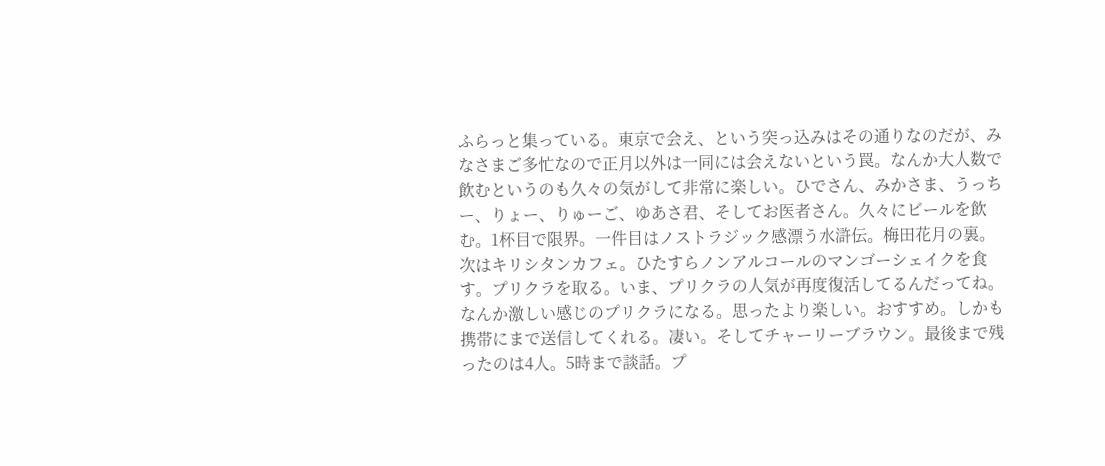ふらっと集っている。東京で会え、という突っ込みはその通りなのだが、みなさまご多忙なので正月以外は一同には会えないという罠。なんか大人数で飲むというのも久々の気がして非常に楽しい。ひでさん、みかさま、うっちー、りょー、りゅーご、ゆあさ君、そしてお医者さん。久々にビールを飲む。1杯目で限界。一件目はノストラジック感漂う水滸伝。梅田花月の裏。次はキリシタンカフェ。ひたすらノンアルコールのマンゴーシェイクを食す。プリクラを取る。いま、プリクラの人気が再度復活してるんだってね。なんか激しい感じのプリクラになる。思ったより楽しい。おすすめ。しかも携帯にまで送信してくれる。凄い。そしてチャーリーブラウン。最後まで残ったのは4人。5時まで談話。プ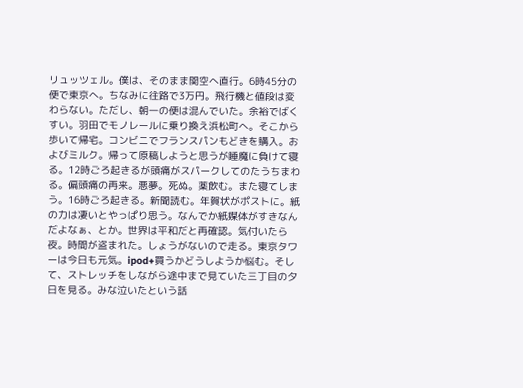リュッツェル。僕は、そのまま関空へ直行。6時45分の便で東京へ。ちなみに往路で3万円。飛行機と値段は変わらない。ただし、朝一の便は混んでいた。余裕でばくすい。羽田でモノレールに乗り換え浜松町へ。そこから歩いて帰宅。コンビニでフランスパンもどきを購入。およびミルク。帰って原稿しようと思うが睡魔に負けて寝る。12時ごろ起きるが頭痛がスパークしてのたうちまわる。偏頭痛の再来。悪夢。死ぬ。薬飲む。また寝てしまう。16時ごろ起きる。新聞読む。年賀状がポストに。紙の力は凄いとやっぱり思う。なんでか紙媒体がすきなんだよなぁ、とか。世界は平和だと再確認。気付いたら夜。時間が盗まれた。しょうがないので走る。東京タワーは今日も元気。ipod+買うかどうしようか悩む。そして、ストレッチをしながら途中まで見ていた三丁目の夕日を見る。みな泣いたという話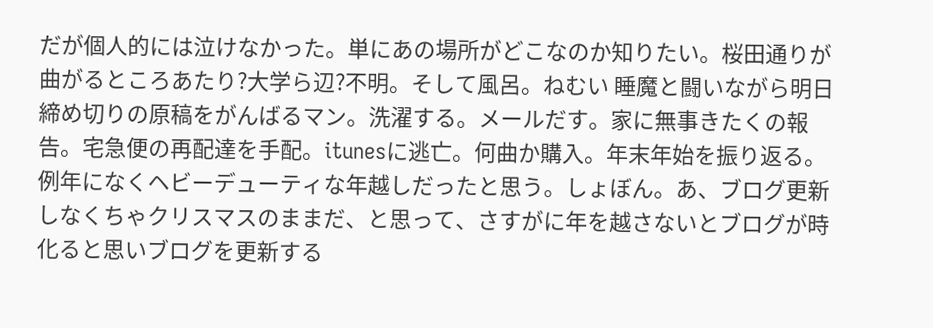だが個人的には泣けなかった。単にあの場所がどこなのか知りたい。桜田通りが曲がるところあたり?大学ら辺?不明。そして風呂。ねむい 睡魔と闘いながら明日締め切りの原稿をがんばるマン。洗濯する。メールだす。家に無事きたくの報告。宅急便の再配達を手配。itunesに逃亡。何曲か購入。年末年始を振り返る。例年になくヘビーデューティな年越しだったと思う。しょぼん。あ、ブログ更新しなくちゃクリスマスのままだ、と思って、さすがに年を越さないとブログが時化ると思いブログを更新する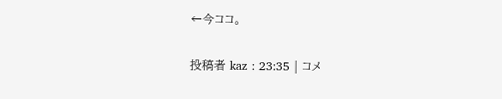←今ココ。

投稿者 kaz : 23:35 | コメ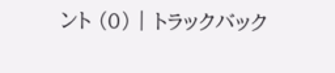ント (0) | トラックバック